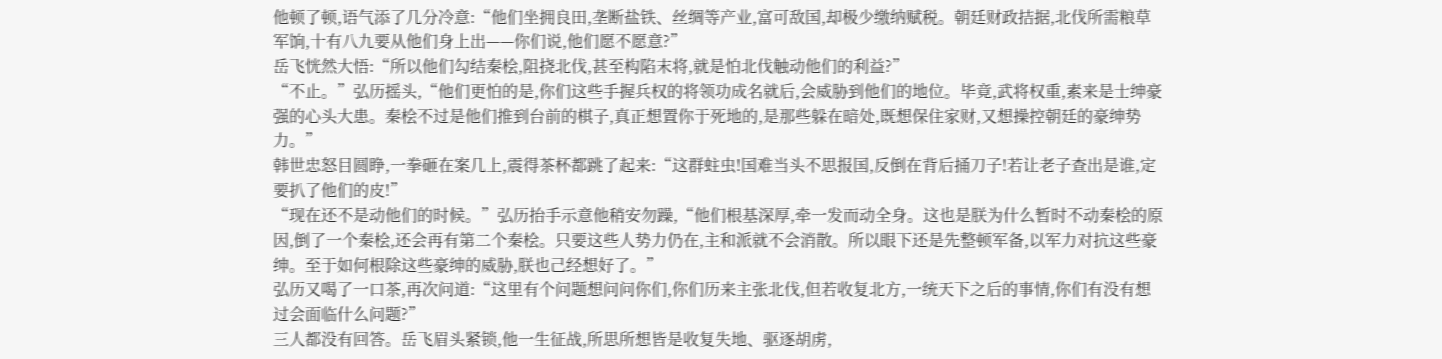他顿了顿,语气添了几分冷意:“他们坐拥良田,垄断盐铁、丝绸等产业,富可敌国,却极少缴纳赋税。朝廷财政拮据,北伐所需粮草军饷,十有八九要从他们身上出——你们说,他们愿不愿意?”
岳飞恍然大悟:“所以他们勾结秦桧,阻挠北伐,甚至构陷末将,就是怕北伐触动他们的利益?”
“不止。”弘历摇头,“他们更怕的是,你们这些手握兵权的将领功成名就后,会威胁到他们的地位。毕竟,武将权重,素来是士绅豪强的心头大患。秦桧不过是他们推到台前的棋子,真正想置你于死地的,是那些躲在暗处,既想保住家财,又想操控朝廷的豪绅势力。”
韩世忠怒目圆睁,一拳砸在案几上,震得茶杯都跳了起来:“这群蛀虫!国难当头不思报国,反倒在背后捅刀子!若让老子查出是谁,定要扒了他们的皮!”
“现在还不是动他们的时候。”弘历抬手示意他稍安勿躁,“他们根基深厚,牵一发而动全身。这也是朕为什么暂时不动秦桧的原因,倒了一个秦桧,还会再有第二个秦桧。只要这些人势力仍在,主和派就不会消散。所以眼下还是先整顿军备,以军力对抗这些豪绅。至于如何根除这些豪绅的威胁,朕也己经想好了。”
弘历又喝了一口茶,再次问道:“这里有个问题想问问你们,你们历来主张北伐,但若收复北方,一统天下之后的事情,你们有没有想过会面临什么问题?”
三人都没有回答。岳飞眉头紧锁,他一生征战,所思所想皆是收复失地、驱逐胡虏,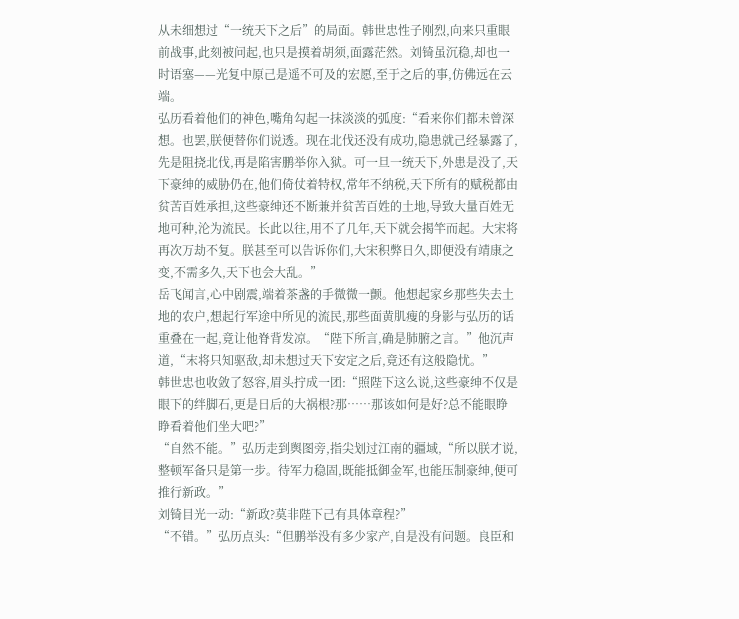从未细想过“一统天下之后”的局面。韩世忠性子刚烈,向来只重眼前战事,此刻被问起,也只是摸着胡须,面露茫然。刘锜虽沉稳,却也一时语塞——光复中原己是遥不可及的宏愿,至于之后的事,仿佛远在云端。
弘历看着他们的神色,嘴角勾起一抹淡淡的弧度:“看来你们都未曾深想。也罢,朕便替你们说透。现在北伐还没有成功,隐患就己经暴露了,先是阻挠北伐,再是陷害鹏举你入狱。可一旦一统天下,外患是没了,天下豪绅的威胁仍在,他们倚仗着特权,常年不纳税,天下所有的赋税都由贫苦百姓承担,这些豪绅还不断兼并贫苦百姓的土地,导致大量百姓无地可种,沦为流民。长此以往,用不了几年,天下就会揭竿而起。大宋将再次万劫不复。朕甚至可以告诉你们,大宋积弊日久,即便没有靖康之变,不需多久,天下也会大乱。”
岳飞闻言,心中剧震,端着茶盏的手微微一颤。他想起家乡那些失去土地的农户,想起行军途中所见的流民,那些面黄肌瘦的身影与弘历的话重叠在一起,竟让他脊背发凉。“陛下所言,确是肺腑之言。”他沉声道,“末将只知驱敌,却未想过天下安定之后,竟还有这般隐忧。”
韩世忠也收敛了怒容,眉头拧成一团:“照陛下这么说,这些豪绅不仅是眼下的绊脚石,更是日后的大祸根?那……那该如何是好?总不能眼睁睁看着他们坐大吧?”
“自然不能。”弘历走到舆图旁,指尖划过江南的疆域,“所以朕才说,整顿军备只是第一步。待军力稳固,既能抵御金军,也能压制豪绅,便可推行新政。”
刘锜目光一动:“新政?莫非陛下己有具体章程?”
“不错。”弘历点头:“但鹏举没有多少家产,自是没有问题。良臣和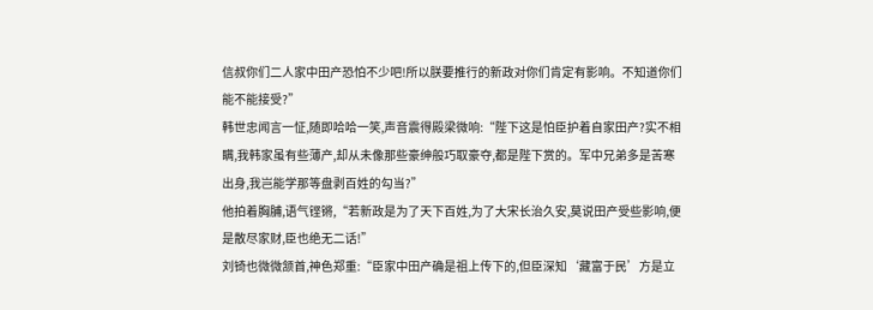信叔你们二人家中田产恐怕不少吧!所以朕要推行的新政对你们肯定有影响。不知道你们能不能接受?”
韩世忠闻言一怔,随即哈哈一笑,声音震得殿梁微响:“陛下这是怕臣护着自家田产?实不相瞒,我韩家虽有些薄产,却从未像那些豪绅般巧取豪夺,都是陛下赏的。军中兄弟多是苦寒出身,我岂能学那等盘剥百姓的勾当?”
他拍着胸脯,语气铿锵,“若新政是为了天下百姓,为了大宋长治久安,莫说田产受些影响,便是散尽家财,臣也绝无二话!”
刘锜也微微颔首,神色郑重:“臣家中田产确是祖上传下的,但臣深知‘藏富于民’方是立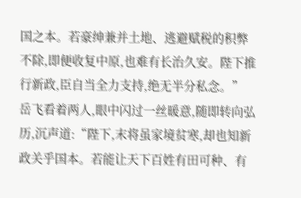国之本。若豪绅兼并土地、逃避赋税的积弊不除,即便收复中原,也难有长治久安。陛下推行新政,臣自当全力支持,绝无半分私念。”
岳飞看着两人,眼中闪过一丝暖意,随即转向弘历,沉声道:“陛下,末将虽家境贫寒,却也知新政关乎国本。若能让天下百姓有田可种、有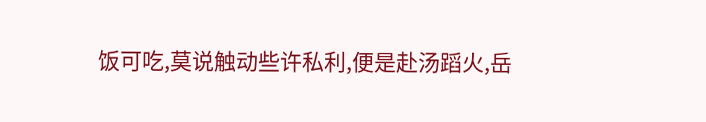饭可吃,莫说触动些许私利,便是赴汤蹈火,岳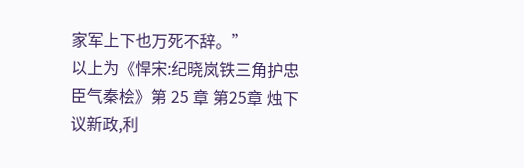家军上下也万死不辞。”
以上为《悍宋:纪晓岚铁三角护忠臣气秦桧》第 25 章 第25章 烛下议新政,利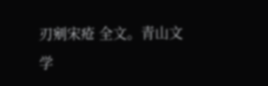刃剜宋疮 全文。青山文学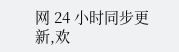网 24 小时同步更新,欢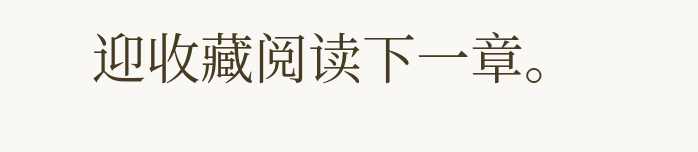迎收藏阅读下一章。